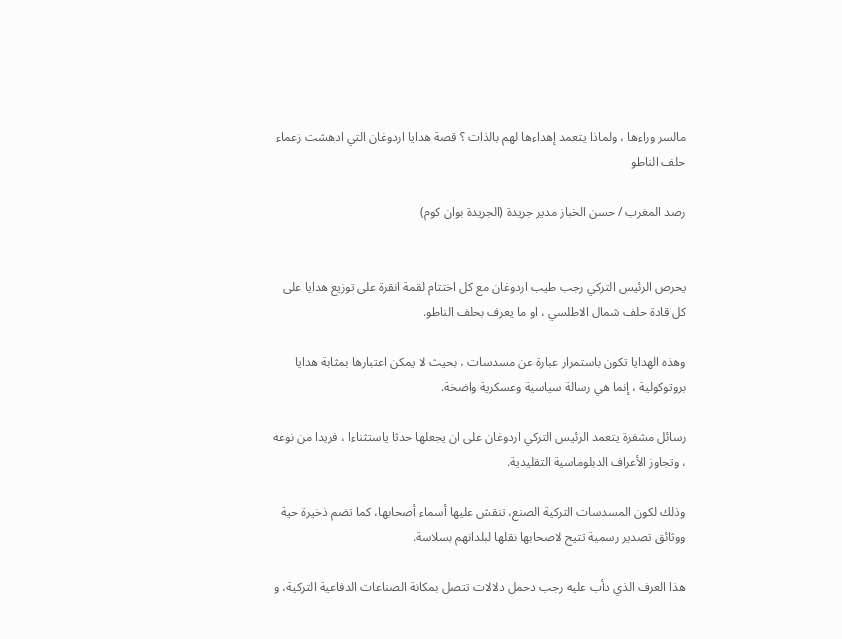مالسر وراءها ، ولماذا يتعمد إهداءها لهم بالذات ؟ قصة هدايا اردوغان التي ادهشت زعماء حلف الناطو

رصد المغرب / حسن الخباز مدير جريدة (الجريدة بوان كوم)


يحرص الرئيس التركي رجب طيب اردوغان مع كل اختتام لقمة انقرة على توزيع هدايا على كل قادة حلف شمال الاطلسي ، او ما يعرف بحلف الناطو.

وهذه الهدايا تكون باستمرار عبارة عن مسدسات ، بحيث لا يمكن اعتبارها بمثابة هدايا بروتوكولية ، إنما هي رسالة سياسية وعسكرية واضخة.

رسائل مشفرة يتعمد الرئيس التركي اردوغان على ان يجعلها حدثا ياستثناءا ، فريدا من نوعه ، وتجاوز الأعراف الدبلوماسية التقليدية.

وذلك لكون المسدسات التركية الصنع، تنقش عليها أسماء أصحابها، كما تضم ذخيرة حية ووثائق تصدير رسمية تتيح لاصحابها نقلها لبلدانهم بسلاسة.

هذا العرف الذي دأب عليه رجب دحمل دلالات تتصل بمكانة الصناعات الدفاعية التركية، و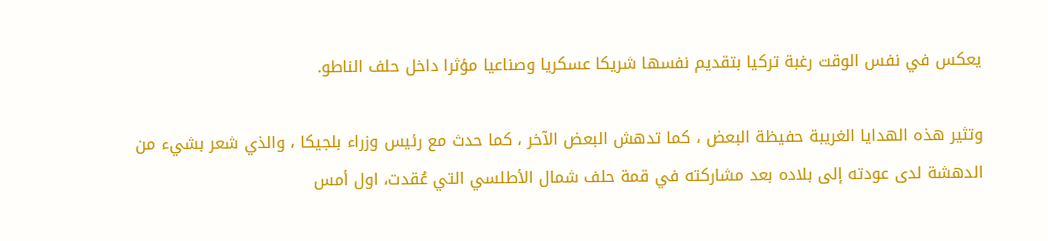يعكس في نفس الوقت رغبة تركيا بتقديم نفسها شريكا عسكريا وصناعيا مؤثرا داخل حلف الناطو.

وتثير هذه الهدايا الغريبة حفيظة البعض ، كما تدهش البعض الآخر ، كما حدث مع رئيس وزراء بلجيكا ، والذي شعر بشيء من الدهشة لدى عودته إلى بلاده بعد مشاركته في قمة حلف شمال الأطلسي التي عُقدت، اول أمس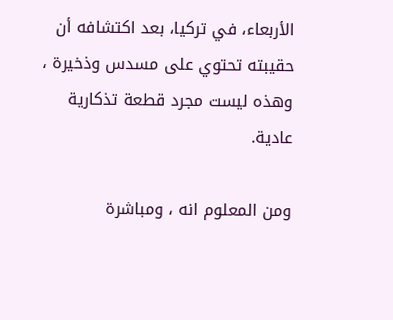الأربعاء، في تركيا، بعد اكتشافه أن حقيبته تحتوي على مسدس وذخيرة ، وهذه ليست مجرد قطعة تذكارية عادية.

ومن المعلوم انه ، ومباشرة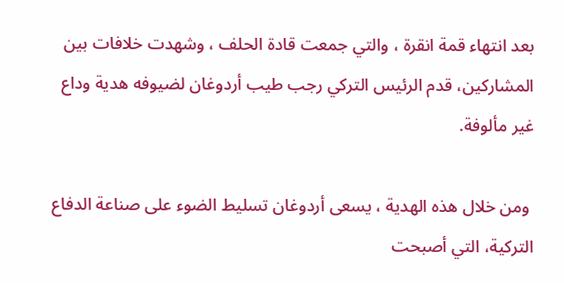بعد انتهاء قمة انقرة ، والتي جمعت قادة الحلف ، وشهدت خلافات بين المشاركين، قدم الرئيس التركي رجب طيب أردوغان لضيوفه هدية وداع غير مألوفة.

 ومن خلال هذه الهدية ، يسعى أردوغان تسليط الضوء على صناعة الدفاع التركية، التي أصبحت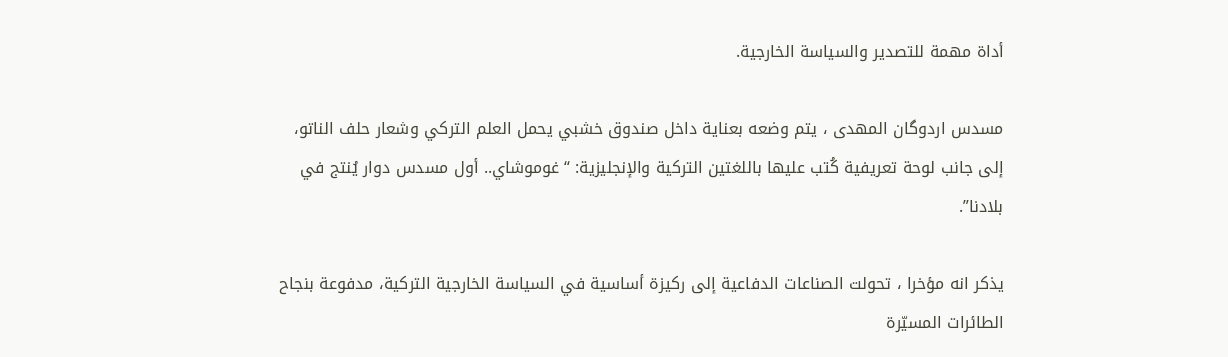أداة مهمة للتصدير والسياسة الخارجية.

مسدس اردوگان المهدى ، يتم وضعه بعناية داخل صندوق خشبي يحمل العلم التركي وشعار حلف الناتو، إلى جانب لوحة تعريفية كُتب عليها باللغتين التركية والإنجليزية: “غوموشاي.. أول مسدس دوار يُنتج في بلادنا”.

يذكر انه مؤخرا ، تحولت الصناعات الدفاعية إلى ركيزة أساسية في السياسة الخارجية التركية، مدفوعة بنجاح الطائرات المسيّرة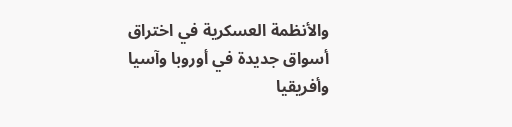والأنظمة العسكرية في اختراق أسواق جديدة في أوروبا وآسيا وأفريقيا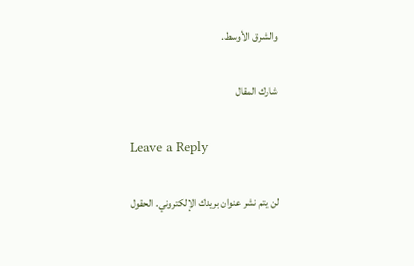والشرق الأوسط.

شارك المقال

Leave a Reply

لن يتم نشر عنوان بريدك الإلكتروني. الحقول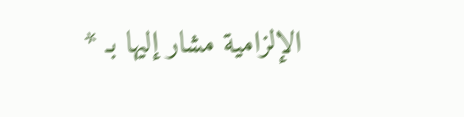الإلزامية مشار إليها بـ *